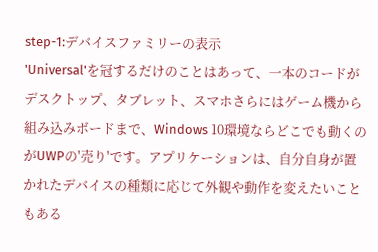step-1:デバイスファミリーの表示
'Universal'を冠するだけのことはあって、一本のコードがデスクトップ、タブレット、スマホさらにはゲーム機から組み込みボードまで、Windows 10環境ならどこでも動くのがUWPの'売り'です。アプリケーションは、自分自身が置かれたデバイスの種類に応じて外観や動作を変えたいこともある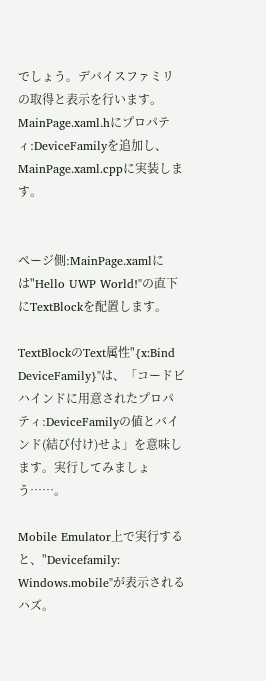でしょう。デバイスファミリの取得と表示を行います。
MainPage.xaml.hにプロパティ:DeviceFamilyを追加し、MainPage.xaml.cppに実装します。


ページ側:MainPage.xamlには"Hello UWP World!"の直下にTextBlockを配置します。

TextBlockのText属性"{x:Bind DeviceFamily}"は、「コードビハインドに用意されたプロパティ:DeviceFamilyの値とバインド(結び付け)せよ」を意味します。実行してみましょう……。

Mobile Emulator上で実行すると、"Devicefamily: Windows.mobile"が表示されるハズ。